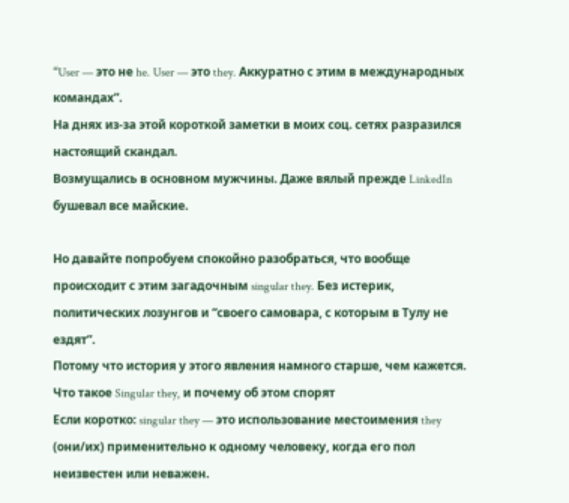“User — это не he. User — это they. Аккуратно с этим в международных командах”.
На днях из-за этой короткой заметки в моих соц. сетях разразился настоящий скандал.
Возмущались в основном мужчины. Даже вялый прежде LinkedIn бушевал все майские.

Но давайте попробуем спокойно разобраться, что вообще происходит с этим загадочным singular they. Без истерик, политических лозунгов и “своего самовара, с которым в Тулу не ездят”.
Потому что история у этого явления намного старше, чем кажется.
Что такое Singular they, и почему об этом спорят
Если коротко: singular they — это использование местоимения they (они/их) применительно к одному человеку, когда его пол неизвестен или неважен.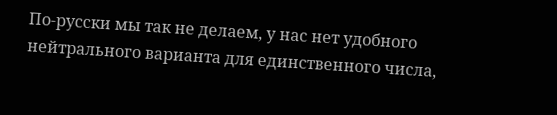По-русски мы так не делаем, у нас нет удобного нейтрального варианта для единственного числа,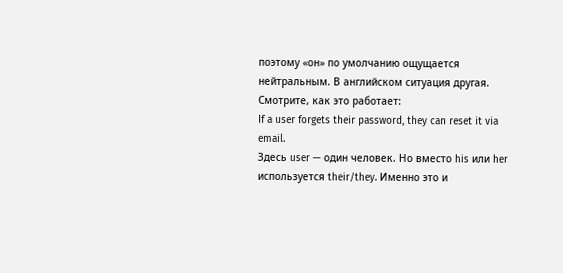поэтому «он» по умолчанию ощущается нейтральным. В английском ситуация другая.
Смотрите, как это работает:
If a user forgets their password, they can reset it via email.
Здесь user — один человек. Но вместо his или her используется their/they. Именно это и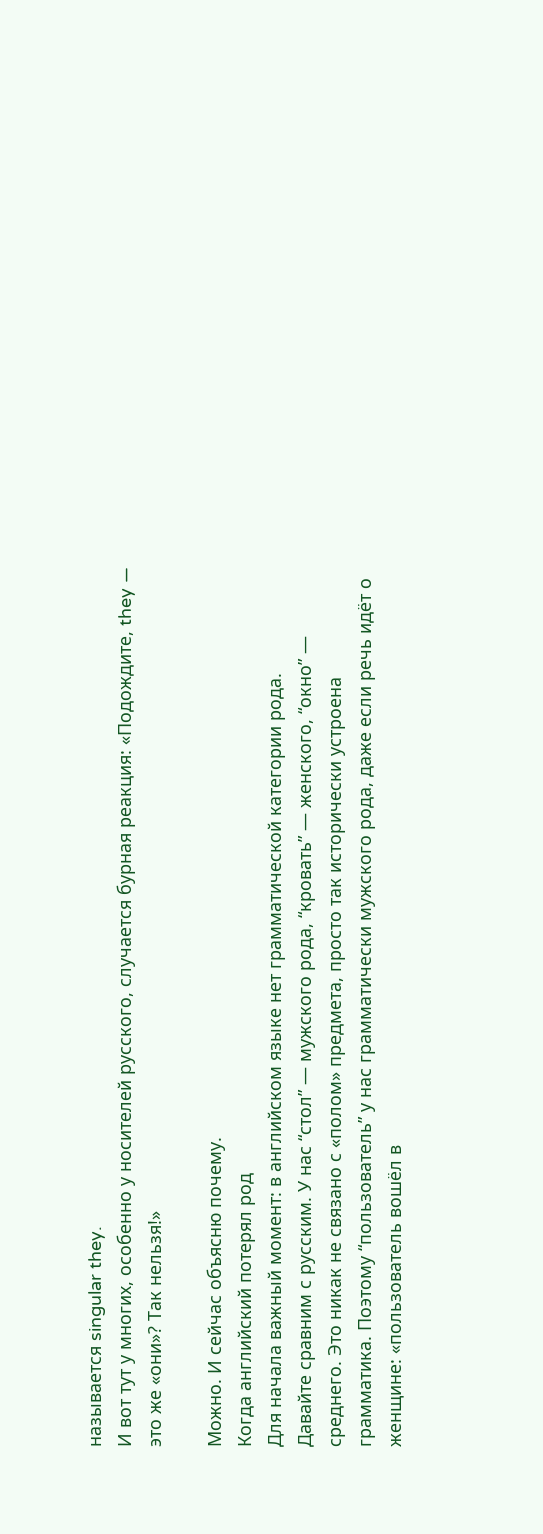называется singular they.
И вот тут у многих, особенно у носителей русского, случается бурная реакция: «Подождите, they — это же «они»? Так нельзя!»

Можно. И сейчас объясню почему.
Когда английский потерял род
Для начала важный момент: в английском языке нет грамматической категории рода.
Давайте сравним с русским. У нас “стол” — мужского рода, “кровать” — женского, “окно” — среднего. Это никак не связано с «полом» предмета, просто так исторически устроена грамматика. Поэтому “пользователь” у нас грамматически мужского рода, даже если речь идёт о женщине: «пользователь вошёл в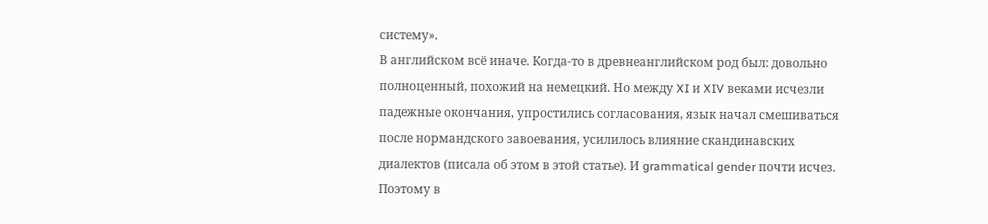систему».
В английском всё иначе. Когда-то в древнеанглийском род был: довольно полноценный, похожий на немецкий. Но между XI и XIV веками исчезли падежные окончания, упростились согласования, язык начал смешиваться после нормандского завоевания, усилилось влияние скандинавских диалектов (писала об этом в этой статье). И grammatical gender почти исчез.
Поэтому в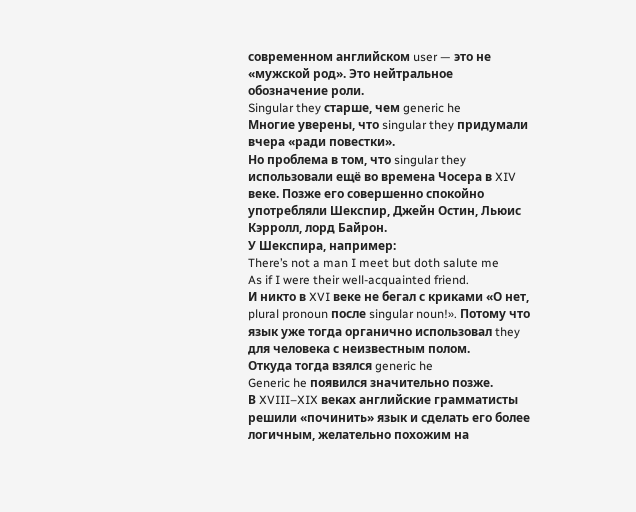современном английском user — это не «мужской род». Это нейтральное обозначение роли.
Singular they старше, чем generic he
Многие уверены, что singular they придумали вчера «ради повестки».
Но проблема в том, что singular they использовали ещё во времена Чосера в XIV веке. Позже его совершенно спокойно употребляли Шекспир, Джейн Остин, Льюис Кэрролл, лорд Байрон.
У Шекспира, например:
There’s not a man I meet but doth salute me
As if I were their well-acquainted friend.
И никто в XVI веке не бегал с криками «О нет, plural pronoun после singular noun!». Потому что язык уже тогда органично использовал they для человека с неизвестным полом.
Откуда тогда взялся generic he
Generic he появился значительно позже.
В XVIII–XIX веках английские грамматисты решили «починить» язык и сделать его более логичным, желательно похожим на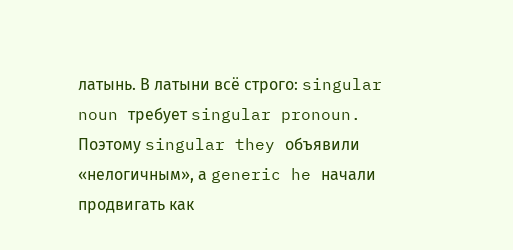латынь. В латыни всё строго: singular noun требует singular pronoun. Поэтому singular they объявили «нелогичным», а generic he начали продвигать как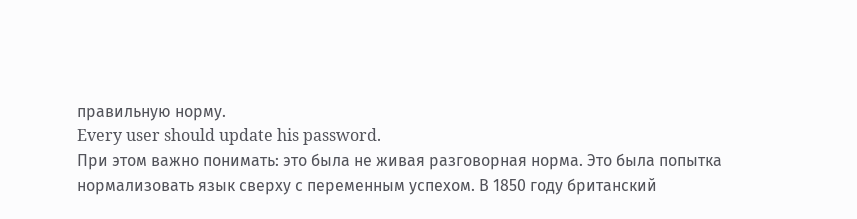правильную норму.
Every user should update his password.
При этом важно понимать: это была не живая разговорная норма. Это была попытка нормализовать язык сверху с переменным успехом. В 1850 году британский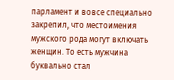парламент и вовсе специально закрепил, что местоимения мужского рода могут включать женщин. То есть мужчина буквально стал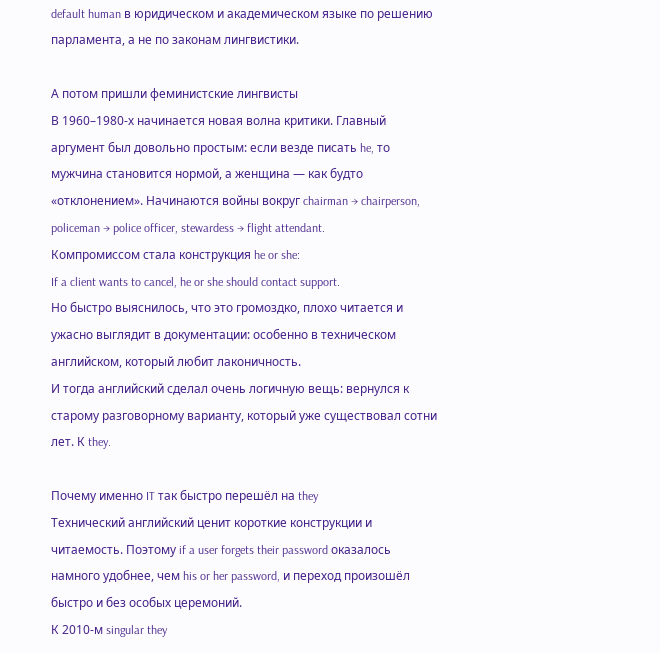default human в юридическом и академическом языке по решению парламента, а не по законам лингвистики.

А потом пришли феминистские лингвисты
В 1960–1980-х начинается новая волна критики. Главный аргумент был довольно простым: если везде писать he, то мужчина становится нормой, а женщина — как будто «отклонением». Начинаются войны вокруг chairman → chairperson, policeman → police officer, stewardess → flight attendant.
Компромиссом стала конструкция he or she:
If a client wants to cancel, he or she should contact support.
Но быстро выяснилось, что это громоздко, плохо читается и ужасно выглядит в документации: особенно в техническом английском, который любит лаконичность.
И тогда английский сделал очень логичную вещь: вернулся к старому разговорному варианту, который уже существовал сотни лет. К they.

Почему именно IT так быстро перешёл на they
Технический английский ценит короткие конструкции и читаемость. Поэтому if a user forgets their password оказалось намного удобнее, чем his or her password, и переход произошёл быстро и без особых церемоний.
К 2010-м singular they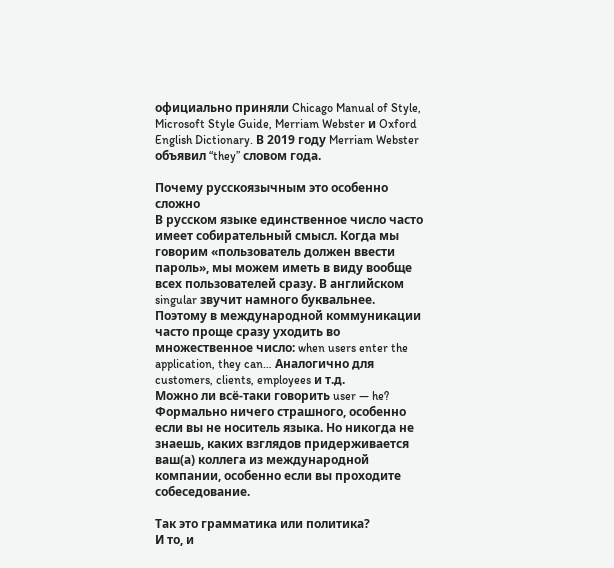официально приняли Chicago Manual of Style, Microsoft Style Guide, Merriam Webster и Oxford English Dictionary. В 2019 году Merriam Webster объявил “they” словом года.

Почему русскоязычным это особенно сложно
В русском языке единственное число часто имеет собирательный смысл. Когда мы говорим «пользователь должен ввести пароль», мы можем иметь в виду вообще всех пользователей сразу. В английском singular звучит намного буквальнее.
Поэтому в международной коммуникации часто проще сразу уходить во множественное число: when users enter the application, they can… Аналогично для customers, clients, employees и т.д.
Можно ли всё-таки говорить user — he?
Формально ничего страшного, особенно если вы не носитель языка. Но никогда не знаешь, каких взглядов придерживается ваш(а) коллега из международной компании, особенно если вы проходите собеседование.

Так это грамматика или политика?
И то, и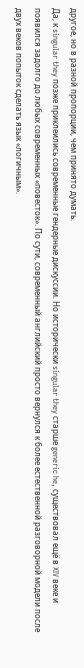другое, но в разной пропорции, чем принято думать.
Да, к singular they позже приклеились современные гендерные дискуссии. Но исторически singular they старше generic he, существовал ещё в XIV веке и появился задолго до любых современных «повесток». По сути, современный английский просто вернулся к более естественной разговорной модели после двух веков попыток сделать язык «логичным».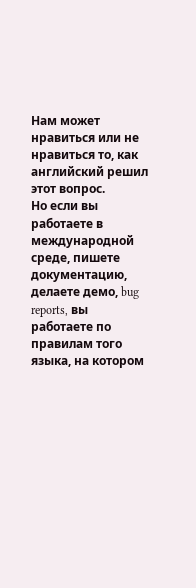Нам может нравиться или не нравиться то, как английский решил этот вопрос.
Но если вы работаете в международной среде, пишете документацию, делаете демо, bug reports, вы работаете по правилам того языка, на котором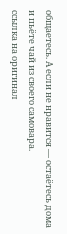общаетесь. А если не нравится — остаётесь дома и пьёте чай из своего самовара.
ссылка на оригинал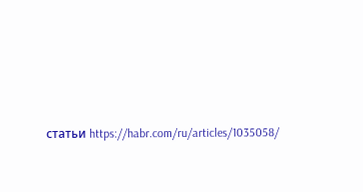статьи https://habr.com/ru/articles/1035058/